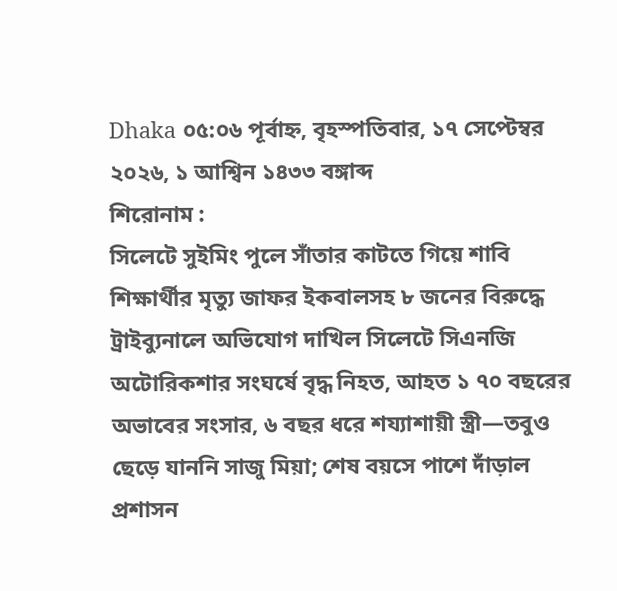Dhaka ০৫:০৬ পূর্বাহ্ন, বৃহস্পতিবার, ১৭ সেপ্টেম্বর ২০২৬, ১ আশ্বিন ১৪৩৩ বঙ্গাব্দ
শিরোনাম :
সিলেটে সুইমিং পুলে সাঁতার কাটতে গিয়ে শাবি শিক্ষার্থীর মৃত্যু জাফর ইকবালসহ ৮ জনের বিরুদ্ধে ট্রাইব্যুনালে অভিযোগ দাখিল সিলেটে সিএনজি অটোরিকশার সংঘর্ষে বৃদ্ধ নিহত, আহত ১ ৭০ বছরের অভাবের সংসার, ৬ বছর ধরে শয্যাশায়ী স্ত্রী—তবুও ছেড়ে যাননি সাজু মিয়া; শেষ বয়সে পাশে দাঁড়াল প্রশাসন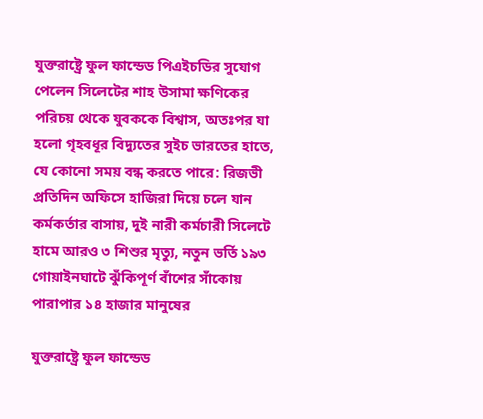যুক্তরাষ্ট্রে ফুল ফান্ডেড পিএইচডির সুযোগ পেলেন সিলেটের শাহ উসামা ক্ষণিকের পরিচয় থেকে যুবককে বিশ্বাস, অতঃপর যা হলো গৃহবধূর বিদ্যুতের সুইচ ভারতের হাতে, যে কোনো সময় বন্ধ করতে পারে: রিজভী প্রতিদিন অফিসে হাজিরা দিয়ে চলে যান কর্মকর্তার বাসায়, দুই নারী কর্মচারী সিলেটে হামে আরও ৩ শিশুর মৃত্যু, নতুন ভর্তি ১৯৩ গোয়াইনঘাটে ঝুঁকিপূর্ণ বাঁশের সাঁকোয় পারাপার ১৪ হাজার মানুষের

যুক্তরাষ্ট্রে ফুল ফান্ডেড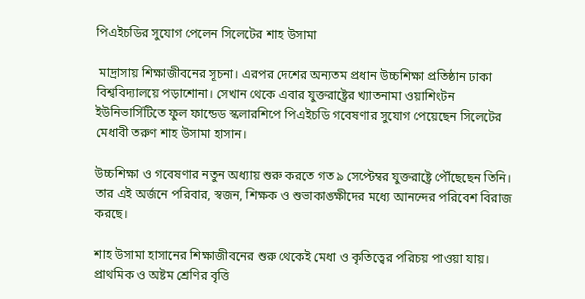পিএইচডির সুযোগ পেলেন সিলেটের শাহ উসামা

 মাদ্রাসায় শিক্ষাজীবনের সূচনা। এরপর দেশের অন্যতম প্রধান উচ্চশিক্ষা প্রতিষ্ঠান ঢাকা বিশ্ববিদ্যালয়ে পড়াশোনা। সেখান থেকে এবার যুক্তরাষ্ট্রের খ্যাতনামা ওয়াশিংটন ইউনিভার্সিটিতে ফুল ফান্ডেড স্কলারশিপে পিএইচডি গবেষণার সুযোগ পেয়েছেন সিলেটের মেধাবী তরুণ শাহ উসামা হাসান।

উচ্চশিক্ষা ও গবেষণার নতুন অধ্যায় শুরু করতে গত ৯ সেপ্টেম্বর যুক্তরাষ্ট্রে পৌঁছেছেন তিনি। তার এই অর্জনে পরিবার, স্বজন, শিক্ষক ও শুভাকাঙ্ক্ষীদের মধ্যে আনন্দের পরিবেশ বিরাজ করছে।

শাহ উসামা হাসানের শিক্ষাজীবনের শুরু থেকেই মেধা ও কৃতিত্বের পরিচয় পাওয়া যায়। প্রাথমিক ও অষ্টম শ্রেণির বৃত্তি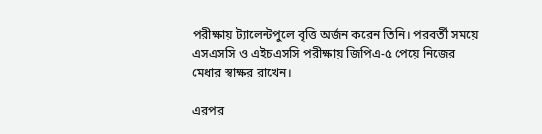পরীক্ষায় ট্যালেন্টপুলে বৃত্তি অর্জন করেন তিনি। পরবর্তী সময়ে এসএসসি ও এইচএসসি পরীক্ষায় জিপিএ-৫ পেয়ে নিজের মেধার স্বাক্ষর রাখেন।

এরপর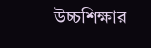উচ্চশিক্ষার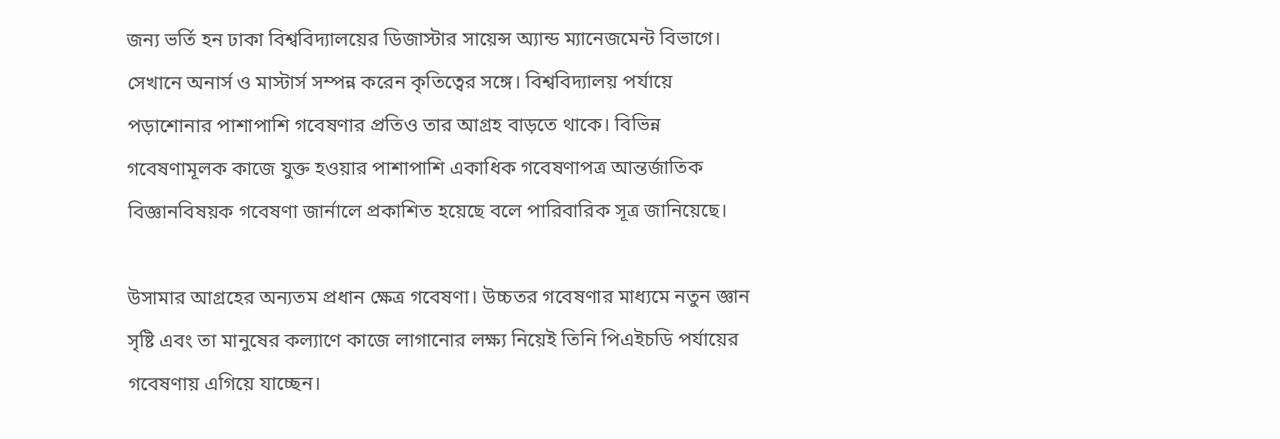জন্য ভর্তি হন ঢাকা বিশ্ববিদ্যালয়ের ডিজাস্টার সায়েন্স অ্যান্ড ম্যানেজমেন্ট বিভাগে। সেখানে অনার্স ও মাস্টার্স সম্পন্ন করেন কৃতিত্বের সঙ্গে। বিশ্ববিদ্যালয় পর্যায়ে পড়াশোনার পাশাপাশি গবেষণার প্রতিও তার আগ্রহ বাড়তে থাকে। বিভিন্ন গবেষণামূলক কাজে যুক্ত হওয়ার পাশাপাশি একাধিক গবেষণাপত্র আন্তর্জাতিক বিজ্ঞানবিষয়ক গবেষণা জার্নালে প্রকাশিত হয়েছে বলে পারিবারিক সূত্র জানিয়েছে।

উসামার আগ্রহের অন্যতম প্রধান ক্ষেত্র গবেষণা। উচ্চতর গবেষণার মাধ্যমে নতুন জ্ঞান সৃষ্টি এবং তা মানুষের কল্যাণে কাজে লাগানোর লক্ষ্য নিয়েই তিনি পিএইচডি পর্যায়ের গবেষণায় এগিয়ে যাচ্ছেন।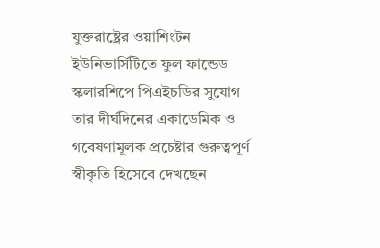যুক্তরাষ্ট্রের ওয়াশিংটন ইউনিভার্সিটিতে ফুল ফান্ডেড স্কলারশিপে পিএইচডির সুযোগ তার দীর্ঘদিনের একাডেমিক ও গবেষণামূলক প্রচেষ্টার গুরুত্বপূর্ণ স্বীকৃতি হিসেবে দেখছেন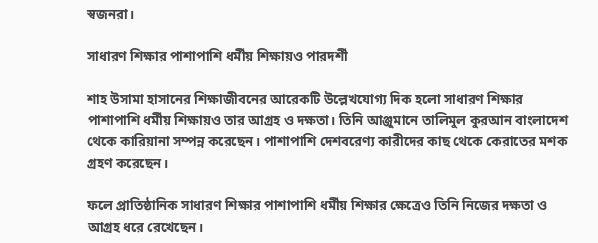স্বজনরা।

সাধারণ শিক্ষার পাশাপাশি ধর্মীয় শিক্ষায়ও পারদর্শী

শাহ উসামা হাসানের শিক্ষাজীবনের আরেকটি উল্লেখযোগ্য দিক হলো সাধারণ শিক্ষার পাশাপাশি ধর্মীয় শিক্ষায়ও তার আগ্রহ ও দক্ষতা। তিনি আঞ্জুমানে তালিমুল কুরআন বাংলাদেশ থেকে কারিয়ানা সম্পন্ন করেছেন। পাশাপাশি দেশবরেণ্য কারীদের কাছ থেকে কেরাতের মশক গ্রহণ করেছেন।

ফলে প্রাতিষ্ঠানিক সাধারণ শিক্ষার পাশাপাশি ধর্মীয় শিক্ষার ক্ষেত্রেও তিনি নিজের দক্ষতা ও আগ্রহ ধরে রেখেছেন।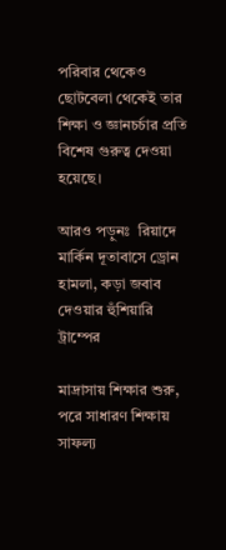পরিবার থেকেও ছোটবেলা থেকেই তার শিক্ষা ও জ্ঞানচর্চার প্রতি বিশেষ গুরুত্ব দেওয়া হয়েছে।

আরও পড়ুনঃ  রিয়াদে মার্কিন দূতাবাসে ড্রোন হামলা, কড়া জবাব দেওয়ার হুঁশিয়ারি ট্রাম্পের

মাদ্রাসায় শিক্ষার শুরু, পরে সাধারণ শিক্ষায় সাফল্য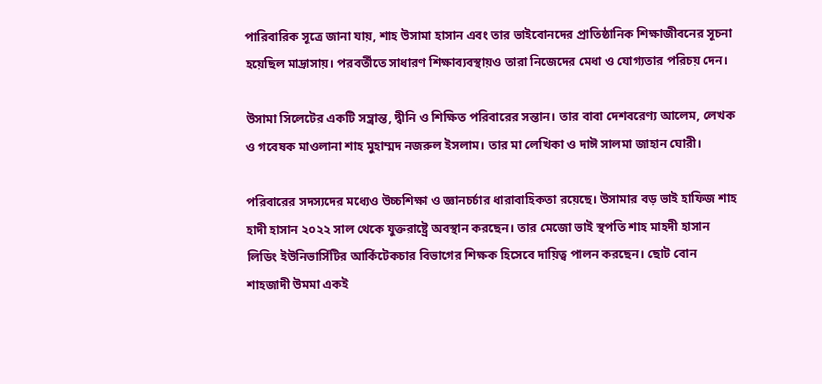পারিবারিক সূত্রে জানা যায়, শাহ উসামা হাসান এবং তার ভাইবোনদের প্রাতিষ্ঠানিক শিক্ষাজীবনের সূচনা হয়েছিল মাদ্রাসায়। পরবর্তীতে সাধারণ শিক্ষাব্যবস্থায়ও তারা নিজেদের মেধা ও যোগ্যতার পরিচয় দেন।

উসামা সিলেটের একটি সম্ভ্রান্ত, দ্বীনি ও শিক্ষিত পরিবারের সন্তান। তার বাবা দেশবরেণ্য আলেম, লেখক ও গবেষক মাওলানা শাহ মুহাম্মদ নজরুল ইসলাম। তার মা লেখিকা ও দাঈ সালমা জাহান ঘোরী।

পরিবারের সদস্যদের মধ্যেও উচ্চশিক্ষা ও জ্ঞানচর্চার ধারাবাহিকতা রয়েছে। উসামার বড় ভাই হাফিজ শাহ হাদী হাসান ২০২২ সাল থেকে যুক্তরাষ্ট্রে অবস্থান করছেন। তার মেজো ভাই স্থপতি শাহ মাহদী হাসান লিডিং ইউনিভার্সিটির আর্কিটেকচার বিভাগের শিক্ষক হিসেবে দায়িত্ব পালন করছেন। ছোট বোন শাহজাদী উমমা একই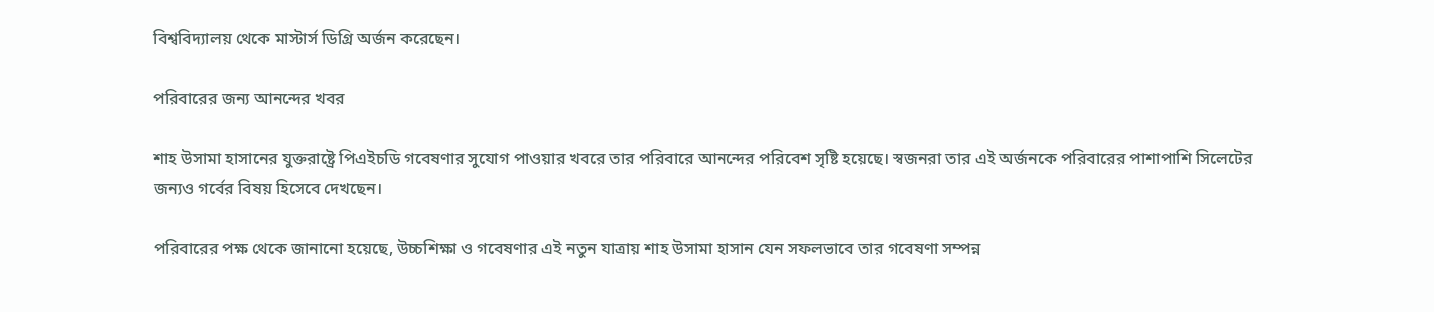বিশ্ববিদ্যালয় থেকে মাস্টার্স ডিগ্রি অর্জন করেছেন।

পরিবারের জন্য আনন্দের খবর

শাহ উসামা হাসানের যুক্তরাষ্ট্রে পিএইচডি গবেষণার সুযোগ পাওয়ার খবরে তার পরিবারে আনন্দের পরিবেশ সৃষ্টি হয়েছে। স্বজনরা তার এই অর্জনকে পরিবারের পাশাপাশি সিলেটের জন্যও গর্বের বিষয় হিসেবে দেখছেন।

পরিবারের পক্ষ থেকে জানানো হয়েছে, উচ্চশিক্ষা ও গবেষণার এই নতুন যাত্রায় শাহ উসামা হাসান যেন সফলভাবে তার গবেষণা সম্পন্ন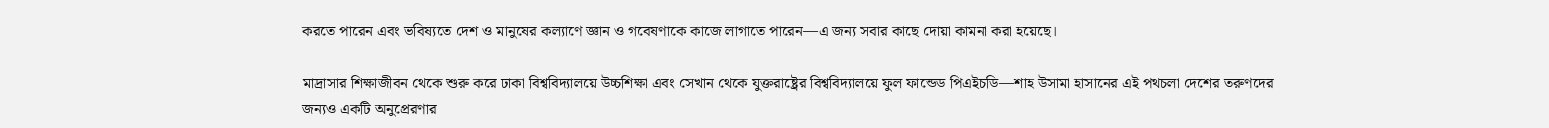করতে পারেন এবং ভবিষ্যতে দেশ ও মানুষের কল্যাণে জ্ঞান ও গবেষণাকে কাজে লাগাতে পারেন—এ জন্য সবার কাছে দোয়া কামনা করা হয়েছে।

মাদ্রাসার শিক্ষাজীবন থেকে শুরু করে ঢাকা বিশ্ববিদ্যালয়ে উচ্চশিক্ষা এবং সেখান থেকে যুক্তরাষ্ট্রের বিশ্ববিদ্যালয়ে ফুল ফান্ডেড পিএইচডি—শাহ উসামা হাসানের এই পথচলা দেশের তরুণদের জন্যও একটি অনুপ্রেরণার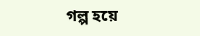গল্প হয়ে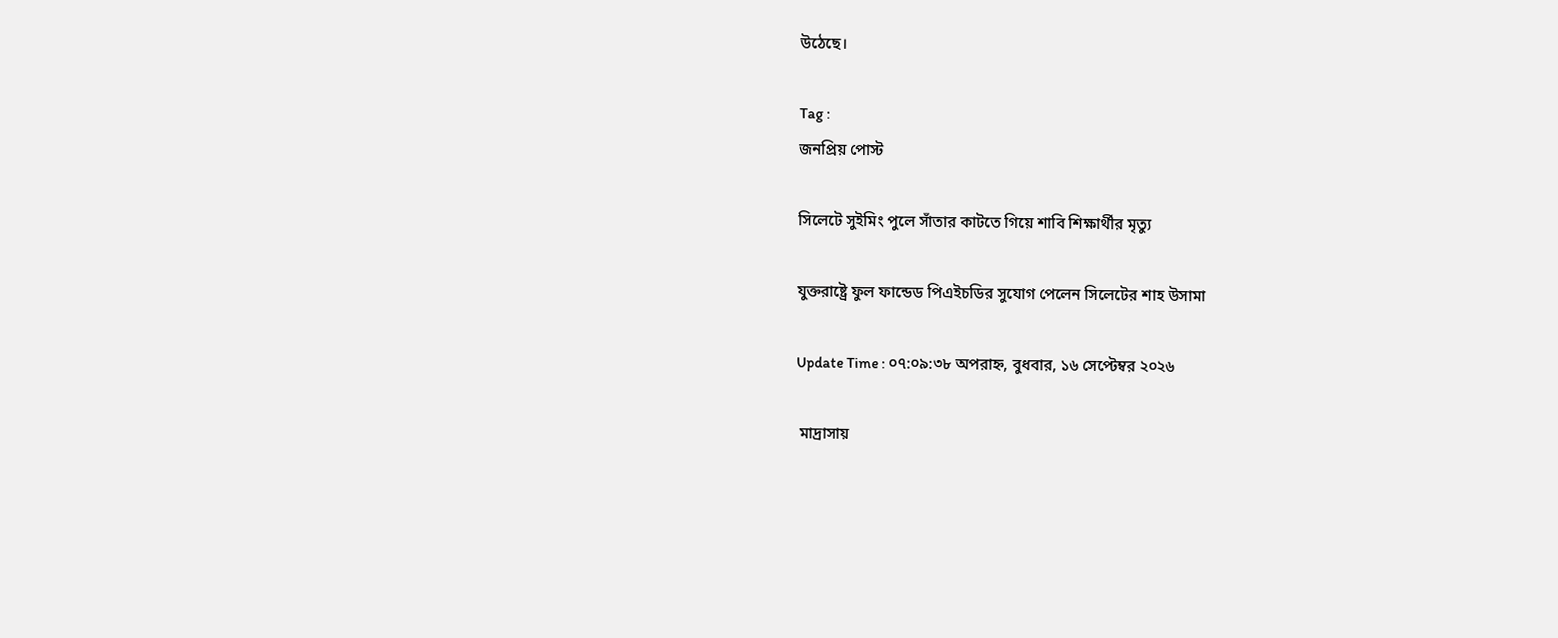উঠেছে।

Tag :
জনপ্রিয় পোস্ট

সিলেটে সুইমিং পুলে সাঁতার কাটতে গিয়ে শাবি শিক্ষার্থীর মৃত্যু

যুক্তরাষ্ট্রে ফুল ফান্ডেড পিএইচডির সুযোগ পেলেন সিলেটের শাহ উসামা

Update Time : ০৭:০৯:৩৮ অপরাহ্ন, বুধবার, ১৬ সেপ্টেম্বর ২০২৬

 মাদ্রাসায়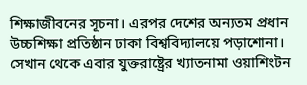শিক্ষাজীবনের সূচনা। এরপর দেশের অন্যতম প্রধান উচ্চশিক্ষা প্রতিষ্ঠান ঢাকা বিশ্ববিদ্যালয়ে পড়াশোনা। সেখান থেকে এবার যুক্তরাষ্ট্রের খ্যাতনামা ওয়াশিংটন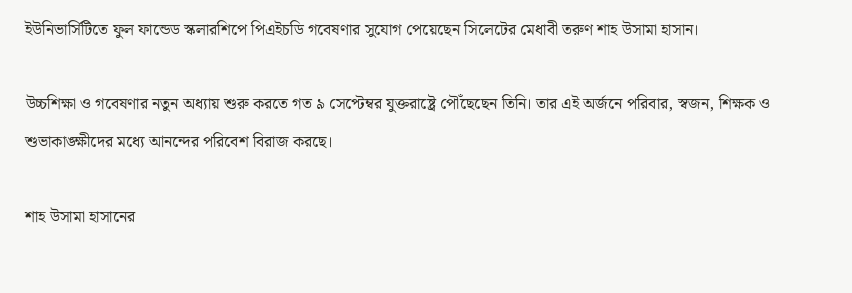ইউনিভার্সিটিতে ফুল ফান্ডেড স্কলারশিপে পিএইচডি গবেষণার সুযোগ পেয়েছেন সিলেটের মেধাবী তরুণ শাহ উসামা হাসান।

উচ্চশিক্ষা ও গবেষণার নতুন অধ্যায় শুরু করতে গত ৯ সেপ্টেম্বর যুক্তরাষ্ট্রে পৌঁছেছেন তিনি। তার এই অর্জনে পরিবার, স্বজন, শিক্ষক ও শুভাকাঙ্ক্ষীদের মধ্যে আনন্দের পরিবেশ বিরাজ করছে।

শাহ উসামা হাসানের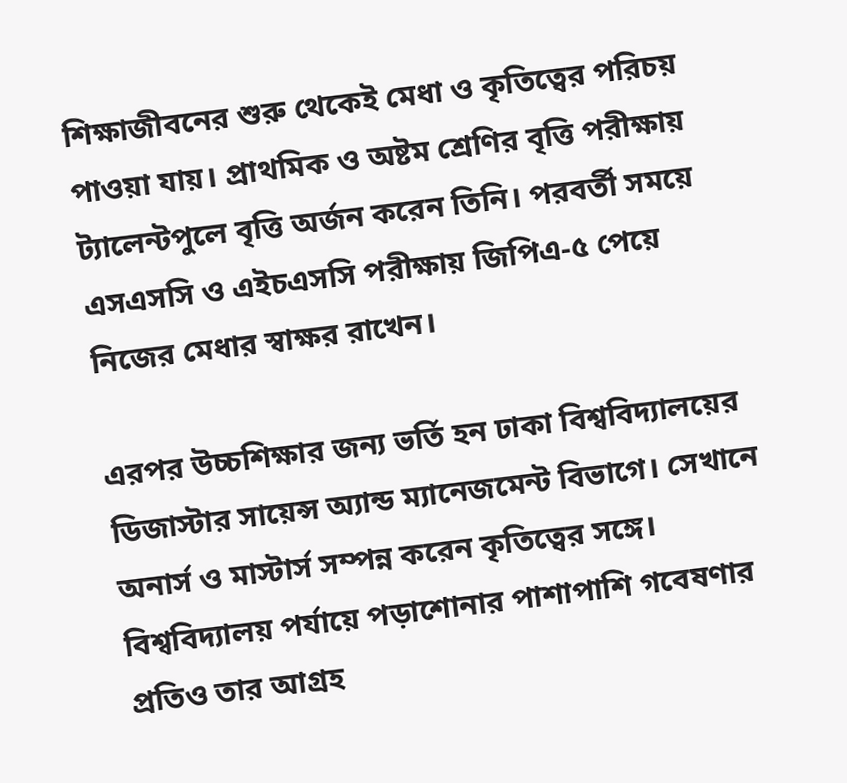শিক্ষাজীবনের শুরু থেকেই মেধা ও কৃতিত্বের পরিচয় পাওয়া যায়। প্রাথমিক ও অষ্টম শ্রেণির বৃত্তি পরীক্ষায় ট্যালেন্টপুলে বৃত্তি অর্জন করেন তিনি। পরবর্তী সময়ে এসএসসি ও এইচএসসি পরীক্ষায় জিপিএ-৫ পেয়ে নিজের মেধার স্বাক্ষর রাখেন।

এরপর উচ্চশিক্ষার জন্য ভর্তি হন ঢাকা বিশ্ববিদ্যালয়ের ডিজাস্টার সায়েন্স অ্যান্ড ম্যানেজমেন্ট বিভাগে। সেখানে অনার্স ও মাস্টার্স সম্পন্ন করেন কৃতিত্বের সঙ্গে। বিশ্ববিদ্যালয় পর্যায়ে পড়াশোনার পাশাপাশি গবেষণার প্রতিও তার আগ্রহ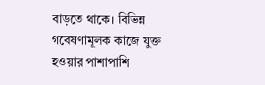বাড়তে থাকে। বিভিন্ন গবেষণামূলক কাজে যুক্ত হওয়ার পাশাপাশি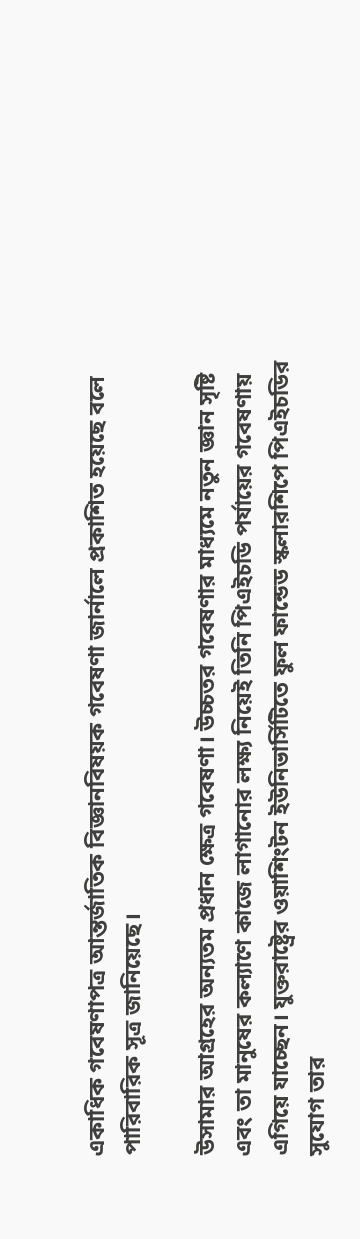একাধিক গবেষণাপত্র আন্তর্জাতিক বিজ্ঞানবিষয়ক গবেষণা জার্নালে প্রকাশিত হয়েছে বলে পারিবারিক সূত্র জানিয়েছে।

উসামার আগ্রহের অন্যতম প্রধান ক্ষেত্র গবেষণা। উচ্চতর গবেষণার মাধ্যমে নতুন জ্ঞান সৃষ্টি এবং তা মানুষের কল্যাণে কাজে লাগানোর লক্ষ্য নিয়েই তিনি পিএইচডি পর্যায়ের গবেষণায় এগিয়ে যাচ্ছেন। যুক্তরাষ্ট্রের ওয়াশিংটন ইউনিভার্সিটিতে ফুল ফান্ডেড স্কলারশিপে পিএইচডির সুযোগ তার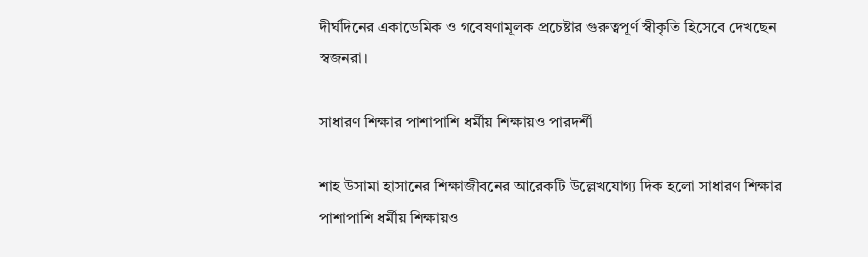দীর্ঘদিনের একাডেমিক ও গবেষণামূলক প্রচেষ্টার গুরুত্বপূর্ণ স্বীকৃতি হিসেবে দেখছেন স্বজনরা।

সাধারণ শিক্ষার পাশাপাশি ধর্মীয় শিক্ষায়ও পারদর্শী

শাহ উসামা হাসানের শিক্ষাজীবনের আরেকটি উল্লেখযোগ্য দিক হলো সাধারণ শিক্ষার পাশাপাশি ধর্মীয় শিক্ষায়ও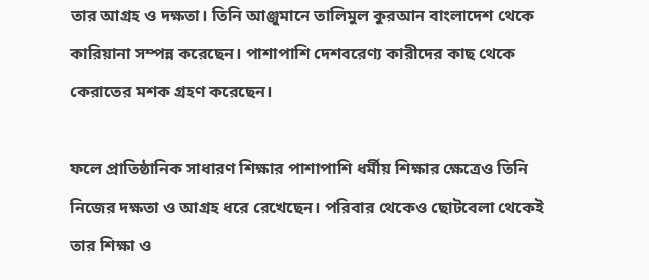তার আগ্রহ ও দক্ষতা। তিনি আঞ্জুমানে তালিমুল কুরআন বাংলাদেশ থেকে কারিয়ানা সম্পন্ন করেছেন। পাশাপাশি দেশবরেণ্য কারীদের কাছ থেকে কেরাতের মশক গ্রহণ করেছেন।

ফলে প্রাতিষ্ঠানিক সাধারণ শিক্ষার পাশাপাশি ধর্মীয় শিক্ষার ক্ষেত্রেও তিনি নিজের দক্ষতা ও আগ্রহ ধরে রেখেছেন। পরিবার থেকেও ছোটবেলা থেকেই তার শিক্ষা ও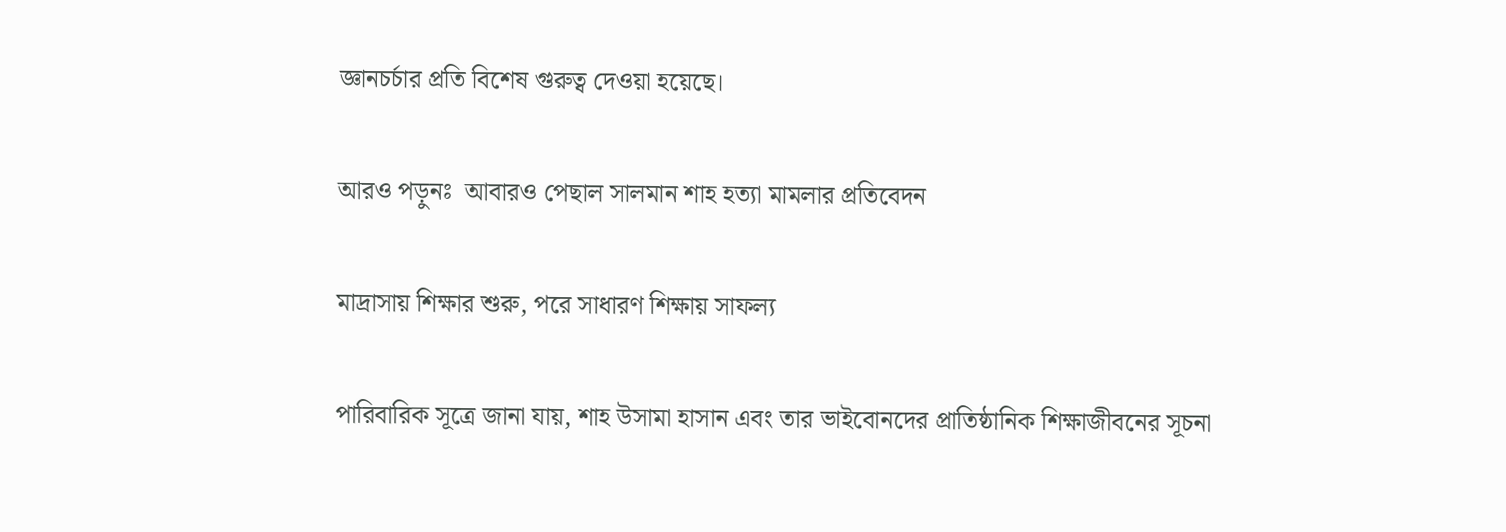জ্ঞানচর্চার প্রতি বিশেষ গুরুত্ব দেওয়া হয়েছে।

আরও পড়ুনঃ  আবারও পেছাল সালমান শাহ হত্যা মামলার প্রতিবেদন

মাদ্রাসায় শিক্ষার শুরু, পরে সাধারণ শিক্ষায় সাফল্য

পারিবারিক সূত্রে জানা যায়, শাহ উসামা হাসান এবং তার ভাইবোনদের প্রাতিষ্ঠানিক শিক্ষাজীবনের সূচনা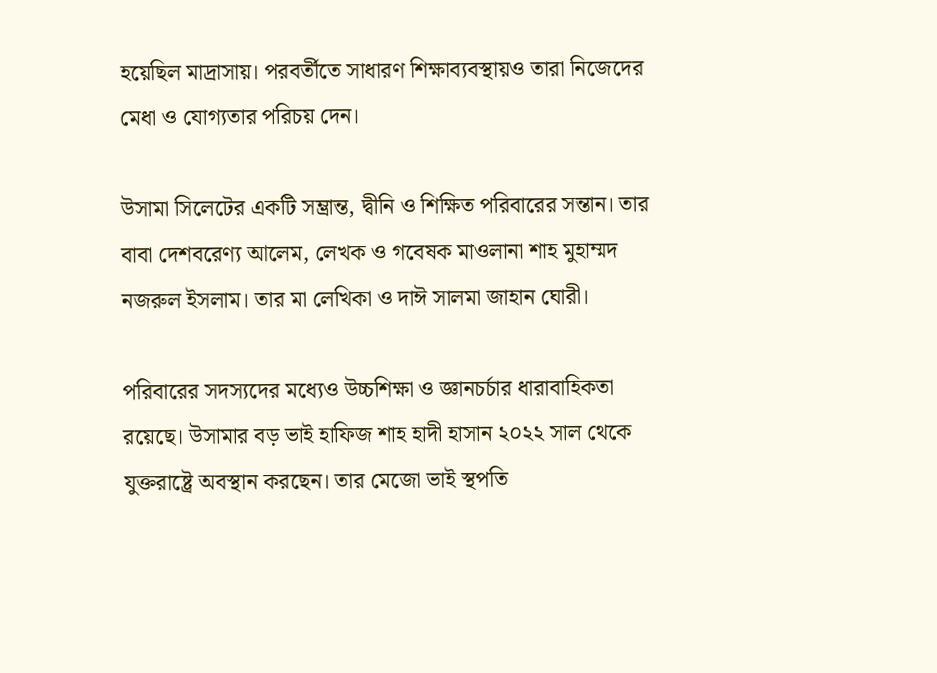হয়েছিল মাদ্রাসায়। পরবর্তীতে সাধারণ শিক্ষাব্যবস্থায়ও তারা নিজেদের মেধা ও যোগ্যতার পরিচয় দেন।

উসামা সিলেটের একটি সম্ভ্রান্ত, দ্বীনি ও শিক্ষিত পরিবারের সন্তান। তার বাবা দেশবরেণ্য আলেম, লেখক ও গবেষক মাওলানা শাহ মুহাম্মদ নজরুল ইসলাম। তার মা লেখিকা ও দাঈ সালমা জাহান ঘোরী।

পরিবারের সদস্যদের মধ্যেও উচ্চশিক্ষা ও জ্ঞানচর্চার ধারাবাহিকতা রয়েছে। উসামার বড় ভাই হাফিজ শাহ হাদী হাসান ২০২২ সাল থেকে যুক্তরাষ্ট্রে অবস্থান করছেন। তার মেজো ভাই স্থপতি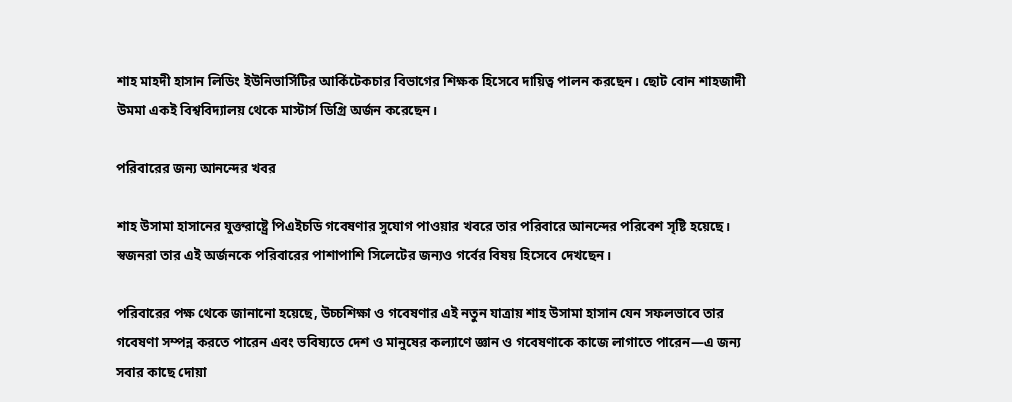শাহ মাহদী হাসান লিডিং ইউনিভার্সিটির আর্কিটেকচার বিভাগের শিক্ষক হিসেবে দায়িত্ব পালন করছেন। ছোট বোন শাহজাদী উমমা একই বিশ্ববিদ্যালয় থেকে মাস্টার্স ডিগ্রি অর্জন করেছেন।

পরিবারের জন্য আনন্দের খবর

শাহ উসামা হাসানের যুক্তরাষ্ট্রে পিএইচডি গবেষণার সুযোগ পাওয়ার খবরে তার পরিবারে আনন্দের পরিবেশ সৃষ্টি হয়েছে। স্বজনরা তার এই অর্জনকে পরিবারের পাশাপাশি সিলেটের জন্যও গর্বের বিষয় হিসেবে দেখছেন।

পরিবারের পক্ষ থেকে জানানো হয়েছে, উচ্চশিক্ষা ও গবেষণার এই নতুন যাত্রায় শাহ উসামা হাসান যেন সফলভাবে তার গবেষণা সম্পন্ন করতে পারেন এবং ভবিষ্যতে দেশ ও মানুষের কল্যাণে জ্ঞান ও গবেষণাকে কাজে লাগাতে পারেন—এ জন্য সবার কাছে দোয়া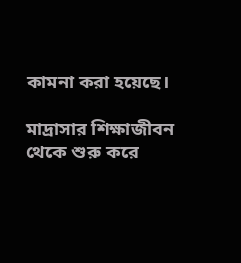কামনা করা হয়েছে।

মাদ্রাসার শিক্ষাজীবন থেকে শুরু করে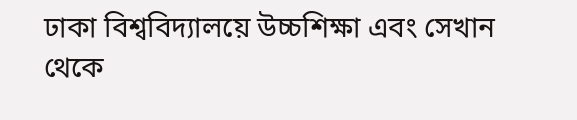ঢাকা বিশ্ববিদ্যালয়ে উচ্চশিক্ষা এবং সেখান থেকে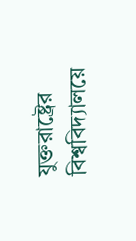যুক্তরাষ্ট্রের বিশ্ববিদ্যালয়ে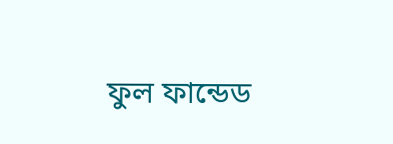ফুল ফান্ডেড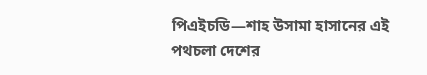পিএইচডি—শাহ উসামা হাসানের এই পথচলা দেশের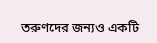তরুণদের জন্যও একটি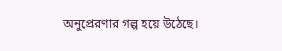অনুপ্রেরণার গল্প হয়ে উঠেছে।